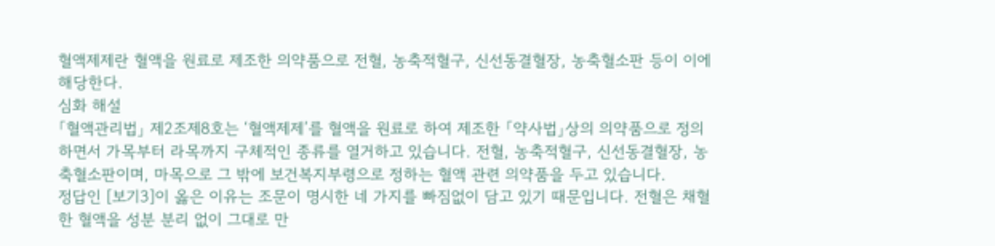혈액제제란 혈액을 원료로 제조한 의약품으로 전혈, 농축적혈구, 신선동결혈장, 농축혈소판 등이 이에 해당한다.
심화 해설
「혈액관리법」 제2조제8호는 ‘혈액제제’를 혈액을 원료로 하여 제조한 「약사법」상의 의약품으로 정의하면서 가목부터 라목까지 구체적인 종류를 열거하고 있습니다. 전혈, 농축적혈구, 신선동결혈장, 농축혈소판이며, 마목으로 그 밖에 보건복지부령으로 정하는 혈액 관련 의약품을 두고 있습니다.
정답인 [보기3]이 옳은 이유는 조문이 명시한 네 가지를 빠짐없이 담고 있기 때문입니다. 전혈은 채혈한 혈액을 성분 분리 없이 그대로 만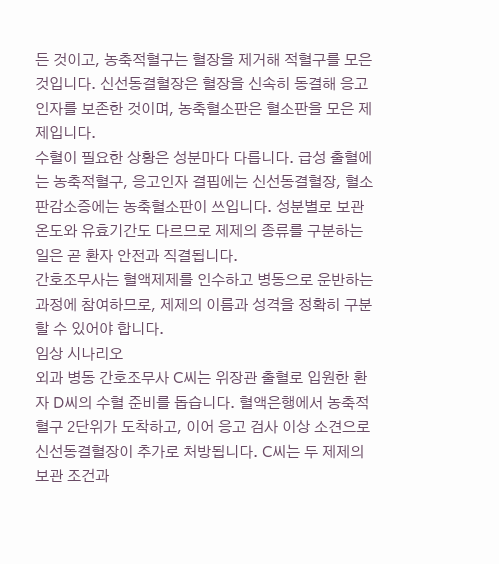든 것이고, 농축적혈구는 혈장을 제거해 적혈구를 모은 것입니다. 신선동결혈장은 혈장을 신속히 동결해 응고인자를 보존한 것이며, 농축혈소판은 혈소판을 모은 제제입니다.
수혈이 필요한 상황은 성분마다 다릅니다. 급성 출혈에는 농축적혈구, 응고인자 결핍에는 신선동결혈장, 혈소판감소증에는 농축혈소판이 쓰입니다. 성분별로 보관 온도와 유효기간도 다르므로 제제의 종류를 구분하는 일은 곧 환자 안전과 직결됩니다.
간호조무사는 혈액제제를 인수하고 병동으로 운반하는 과정에 참여하므로, 제제의 이름과 성격을 정확히 구분할 수 있어야 합니다.
임상 시나리오
외과 병동 간호조무사 C씨는 위장관 출혈로 입원한 환자 D씨의 수혈 준비를 돕습니다. 혈액은행에서 농축적혈구 2단위가 도착하고, 이어 응고 검사 이상 소견으로 신선동결혈장이 추가로 처방됩니다. C씨는 두 제제의 보관 조건과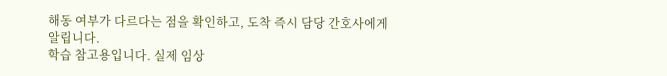해동 여부가 다르다는 점을 확인하고, 도착 즉시 담당 간호사에게 알립니다.
학습 참고용입니다. 실제 임상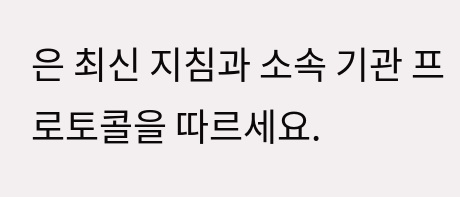은 최신 지침과 소속 기관 프로토콜을 따르세요.